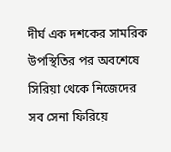দীর্ঘ এক দশকের সামরিক উপস্থিতির পর অবশেষে সিরিয়া থেকে নিজেদের সব সেনা ফিরিয়ে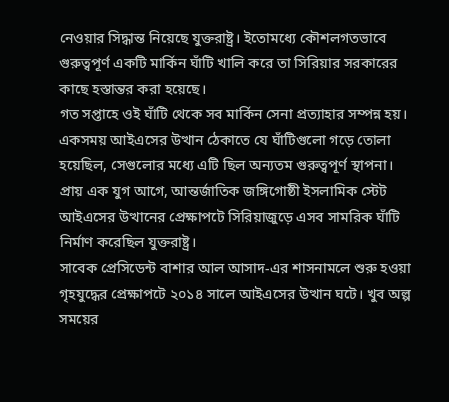নেওয়ার সিদ্ধান্ত নিয়েছে যুক্তরাষ্ট্র। ইতোমধ্যে কৌশলগতভাবে গুরুত্বপূর্ণ একটি মার্কিন ঘাঁটি খালি করে তা সিরিয়ার সরকারের কাছে হস্তান্তর করা হয়েছে।
গত সপ্তাহে ওই ঘাঁটি থেকে সব মার্কিন সেনা প্রত্যাহার সম্পন্ন হয়। একসময় আইএসের উত্থান ঠেকাতে যে ঘাঁটিগুলো গড়ে তোলা হয়েছিল, সেগুলোর মধ্যে এটি ছিল অন্যতম গুরুত্বপূর্ণ স্থাপনা। প্রায় এক যুগ আগে, আন্তর্জাতিক জঙ্গিগোষ্ঠী ইসলামিক স্টেট আইএসের উত্থানের প্রেক্ষাপটে সিরিয়াজুড়ে এসব সামরিক ঘাঁটি নির্মাণ করেছিল যুক্তরাষ্ট্র।
সাবেক প্রেসিডেন্ট বাশার আল আসাদ-এর শাসনামলে শুরু হওয়া গৃহযুদ্ধের প্রেক্ষাপটে ২০১৪ সালে আইএসের উত্থান ঘটে। খুব অল্প সময়ের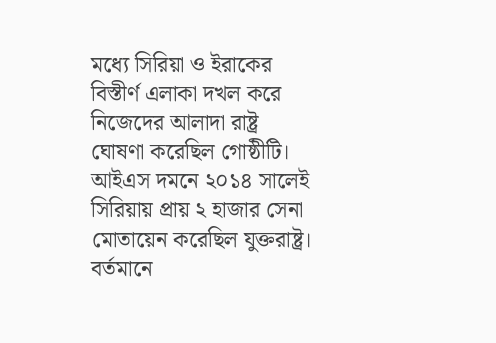মধ্যে সিরিয়া ও ইরাকের বিস্তীর্ণ এলাকা দখল করে নিজেদের আলাদা রাষ্ট্র ঘোষণা করেছিল গোষ্ঠীটি।
আইএস দমনে ২০১৪ সালেই সিরিয়ায় প্রায় ২ হাজার সেনা মোতায়েন করেছিল যুক্তরাষ্ট্র। বর্তমানে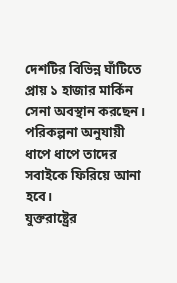দেশটির বিভিন্ন ঘাঁটিতে প্রায় ১ হাজার মার্কিন সেনা অবস্থান করছেন। পরিকল্পনা অনুযায়ী ধাপে ধাপে তাদের সবাইকে ফিরিয়ে আনা হবে।
যুক্তরাষ্ট্রের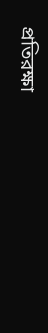প্রতিরক্ষা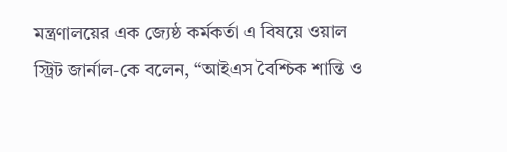মন্ত্রণালয়ের এক জ্যেষ্ঠ কর্মকর্তা এ বিষয়ে ওয়াল স্ট্রিট জার্নাল-কে বলেন, “আইএস বৈশ্চিক শান্তি ও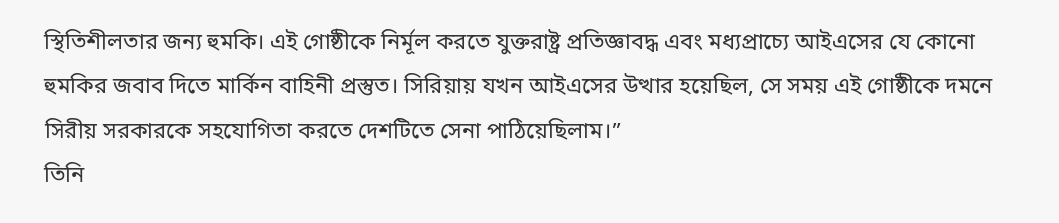স্থিতিশীলতার জন্য হুমকি। এই গোষ্ঠীকে নির্মূল করতে যুক্তরাষ্ট্র প্রতিজ্ঞাবদ্ধ এবং মধ্যপ্রাচ্যে আইএসের যে কোনো হুমকির জবাব দিতে মার্কিন বাহিনী প্রস্তুত। সিরিয়ায় যখন আইএসের উত্থার হয়েছিল, সে সময় এই গোষ্ঠীকে দমনে সিরীয় সরকারকে সহযোগিতা করতে দেশটিতে সেনা পাঠিয়েছিলাম।”
তিনি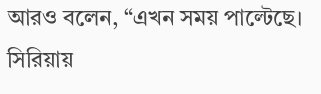আরও বলেন, “এখন সময় পাল্টেছে। সিরিয়ায়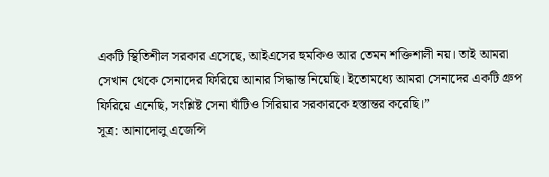একটি স্থিতিশীল সরকার এসেছে, আইএসের হুমকিও আর তেমন শক্তিশালী নয়। তাই আমরা সেখান থেকে সেনাদের ফিরিয়ে আনার সিদ্ধান্ত নিয়েছি। ইতোমধ্যে আমরা সেনাদের একটি গ্রুপ ফিরিয়ে এনেছি, সংশ্লিষ্ট সেনা ঘাঁটিও সিরিয়ার সরকারকে হস্তান্তর করেছি।”
সূত্র: আনাদোলু এজেন্সি